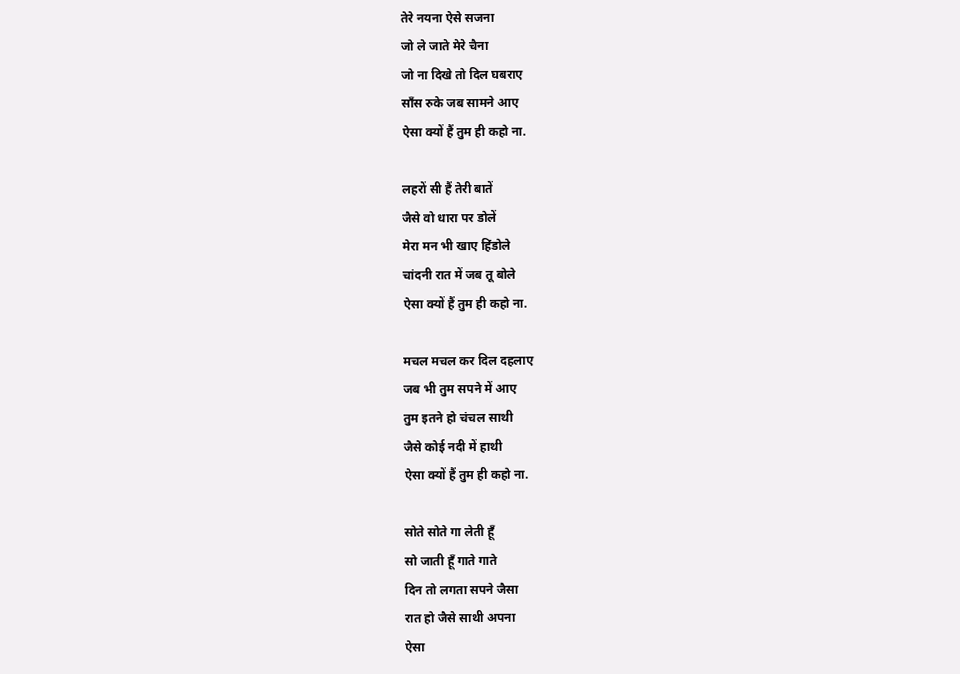तेरे नयना ऐसे सजना
जो ले जाते मेरे चैना
जो ना दिखे तो दिल घबराए
साँस रुके जब सामने आए
ऐसा क्यों हैं तुम ही कहो ना.

लहरों सी हैं तेरी बातें
जैसे वो धारा पर डोलें
मेरा मन भी खाए हिंडोले
चांदनी रात में जब तू बोले
ऐसा क्यों हैं तुम ही कहो ना.

मचल मचल कर दिल दहलाए
जब भी तुम सपने में आए
तुम इतने हो चंचल साथी
जैसे कोई नदी में हाथी
ऐसा क्यों हैं तुम ही कहो ना.

सोते सोते गा लेती हूँ
सो जाती हूँ गाते गाते
दिन तो लगता सपने जैसा
रात हो जैसे साथी अपना
ऐसा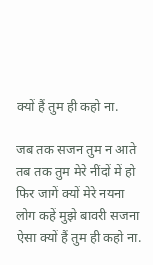क्यों हैं तुम ही कहो ना.

जब तक सजन तुम न आते
तब तक तुम मेरे नींदों में हो
फिर जागें क्यों मेरे नयना
लोग कहें मुझे बावरी सजना
ऐसा क्यों हैं तुम ही कहो ना.